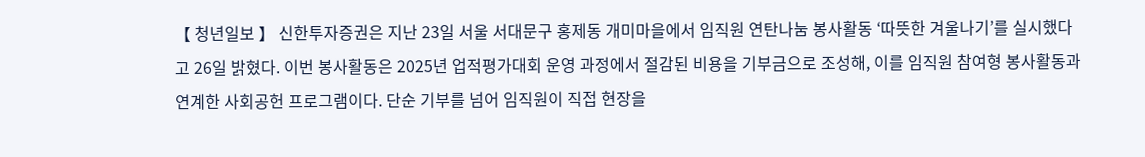【 청년일보 】 신한투자증권은 지난 23일 서울 서대문구 홍제동 개미마을에서 임직원 연탄나눔 봉사활동 ‘따뜻한 겨울나기’를 실시했다고 26일 밝혔다. 이번 봉사활동은 2025년 업적평가대회 운영 과정에서 절감된 비용을 기부금으로 조성해, 이를 임직원 참여형 봉사활동과 연계한 사회공헌 프로그램이다. 단순 기부를 넘어 임직원이 직접 현장을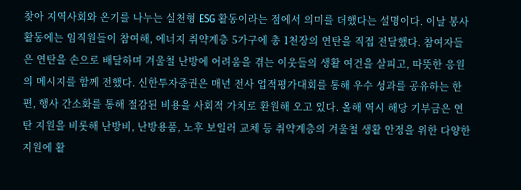찾아 지역사회와 온기를 나누는 실천형 ESG 활동이라는 점에서 의미를 더했다는 설명이다. 이날 봉사활동에는 임직원들이 참여해, 에너지 취약계층 5가구에 총 1천장의 연탄을 직접 전달했다. 참여자들은 연탄을 손으로 배달하며 겨울철 난방에 어려움을 겪는 이웃들의 생활 여건을 살피고, 따뜻한 응원의 메시지를 함께 전했다. 신한투자증권은 매년 전사 업적평가대회를 통해 우수 성과를 공유하는 한편, 행사 간소화를 통해 절감된 비용을 사회적 가치로 환원해 오고 있다. 올해 역시 해당 기부금은 연탄 지원을 비롯해 난방비, 난방용품, 노후 보일러 교체 등 취약계층의 겨울철 생활 안정을 위한 다양한 지원에 활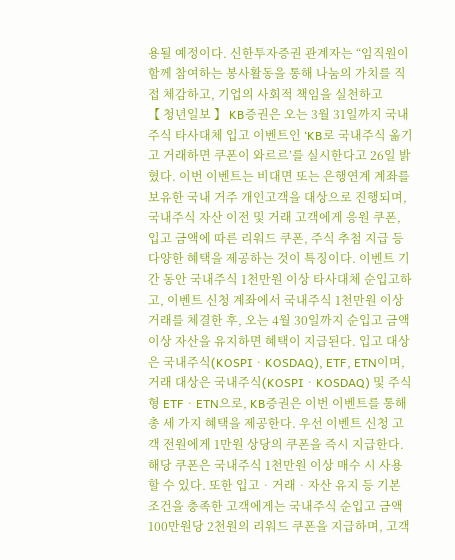용될 예정이다. 신한투자증권 관계자는 “임직원이 함께 참여하는 봉사활동을 통해 나눔의 가치를 직접 체감하고, 기업의 사회적 책임을 실천하고
【 청년일보 】 KB증권은 오는 3월 31일까지 국내주식 타사대체 입고 이벤트인 ‘KB로 국내주식 옮기고 거래하면 쿠폰이 와르르’를 실시한다고 26일 밝혔다. 이번 이벤트는 비대면 또는 은행연계 계좌를 보유한 국내 거주 개인고객을 대상으로 진행되며, 국내주식 자산 이전 및 거래 고객에게 응원 쿠폰, 입고 금액에 따른 리워드 쿠폰, 주식 추첨 지급 등 다양한 혜택을 제공하는 것이 특징이다. 이벤트 기간 동안 국내주식 1천만원 이상 타사대체 순입고하고, 이벤트 신청 계좌에서 국내주식 1천만원 이상 거래를 체결한 후, 오는 4월 30일까지 순입고 금액 이상 자산을 유지하면 혜택이 지급된다. 입고 대상은 국내주식(KOSPIᆞKOSDAQ), ETF, ETN이며, 거래 대상은 국내주식(KOSPIᆞKOSDAQ) 및 주식형 ETFᆞETN으로, KB증권은 이번 이벤트를 통해 총 세 가지 혜택을 제공한다. 우선 이벤트 신청 고객 전원에게 1만원 상당의 쿠폰을 즉시 지급한다. 해당 쿠폰은 국내주식 1천만원 이상 매수 시 사용할 수 있다. 또한 입고ᆞ거래ᆞ자산 유지 등 기본 조건을 충족한 고객에게는 국내주식 순입고 금액 100만원당 2천원의 리워드 쿠폰을 지급하며, 고객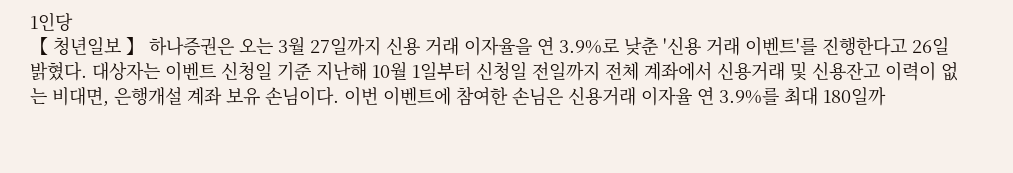1인당
【 청년일보 】 하나증권은 오는 3월 27일까지 신용 거래 이자율을 연 3.9%로 낮춘 '신용 거래 이벤트'를 진행한다고 26일 밝혔다. 대상자는 이벤트 신청일 기준 지난해 10월 1일부터 신청일 전일까지 전체 계좌에서 신용거래 및 신용잔고 이력이 없는 비대면, 은행개설 계좌 보유 손님이다. 이번 이벤트에 참여한 손님은 신용거래 이자율 연 3.9%를 최대 180일까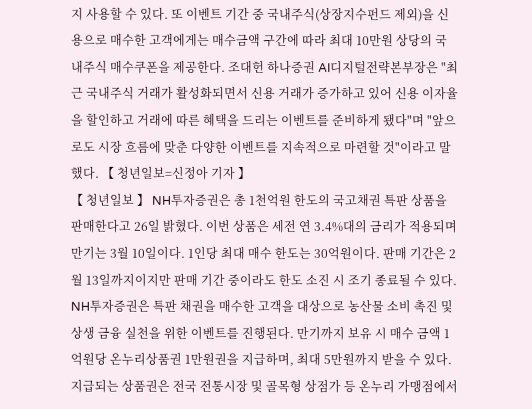지 사용할 수 있다. 또 이벤트 기간 중 국내주식(상장지수펀드 제외)을 신용으로 매수한 고객에게는 매수금액 구간에 따라 최대 10만원 상당의 국내주식 매수쿠폰을 제공한다. 조대헌 하나증권 AI디지털전략본부장은 "최근 국내주식 거래가 활성화되면서 신용 거래가 증가하고 있어 신용 이자율을 할인하고 거래에 따른 혜택을 드리는 이벤트를 준비하게 됐다"며 "앞으로도 시장 흐름에 맞춘 다양한 이벤트를 지속적으로 마련할 것"이라고 말했다. 【 청년일보=신정아 기자 】
【 청년일보 】 NH투자증권은 총 1천억원 한도의 국고채권 특판 상품을 판매한다고 26일 밝혔다. 이번 상품은 세전 연 3.4%대의 금리가 적용되며 만기는 3월 10일이다. 1인당 최대 매수 한도는 30억원이다. 판매 기간은 2월 13일까지이지만 판매 기간 중이라도 한도 소진 시 조기 종료될 수 있다. NH투자증권은 특판 채권을 매수한 고객을 대상으로 농산물 소비 촉진 및 상생 금융 실천을 위한 이벤트를 진행된다. 만기까지 보유 시 매수 금액 1억원당 온누리상품권 1만원권을 지급하며, 최대 5만원까지 받을 수 있다. 지급되는 상품권은 전국 전통시장 및 골목형 상점가 등 온누리 가맹점에서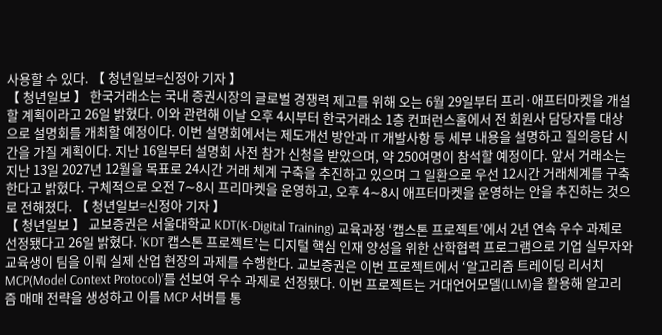사용할 수 있다. 【 청년일보=신정아 기자 】
【 청년일보 】 한국거래소는 국내 증권시장의 글로벌 경쟁력 제고를 위해 오는 6월 29일부터 프리·애프터마켓을 개설할 계획이라고 26일 밝혔다. 이와 관련해 이날 오후 4시부터 한국거래소 1층 컨퍼런스홀에서 전 회원사 담당자를 대상으로 설명회를 개최할 예정이다. 이번 설명회에서는 제도개선 방안과 IT 개발사항 등 세부 내용을 설명하고 질의응답 시간을 가질 계획이다. 지난 16일부터 설명회 사전 참가 신청을 받았으며, 약 250여명이 참석할 예정이다. 앞서 거래소는 지난 13일 2027년 12월을 목표로 24시간 거래 체계 구축을 추진하고 있으며 그 일환으로 우선 12시간 거래체계를 구축한다고 밝혔다. 구체적으로 오전 7∼8시 프리마켓을 운영하고, 오후 4∼8시 애프터마켓을 운영하는 안을 추진하는 것으로 전해졌다. 【 청년일보=신정아 기자 】
【 청년일보 】 교보증권은 서울대학교 KDT(K-Digital Training) 교육과정 ‘캡스톤 프로젝트’에서 2년 연속 우수 과제로 선정됐다고 26일 밝혔다. ‘KDT 캡스톤 프로젝트’는 디지털 핵심 인재 양성을 위한 산학협력 프로그램으로 기업 실무자와 교육생이 팀을 이뤄 실제 산업 현장의 과제를 수행한다. 교보증권은 이번 프로젝트에서 ‘알고리즘 트레이딩 리서치 MCP(Model Context Protocol)’를 선보여 우수 과제로 선정됐다. 이번 프로젝트는 거대언어모델(LLM)을 활용해 알고리즘 매매 전략을 생성하고 이를 MCP 서버를 통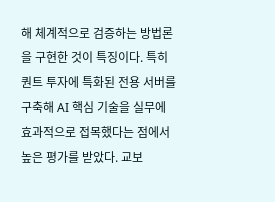해 체계적으로 검증하는 방법론을 구현한 것이 특징이다. 특히 퀀트 투자에 특화된 전용 서버를 구축해 AI 핵심 기술을 실무에 효과적으로 접목했다는 점에서 높은 평가를 받았다. 교보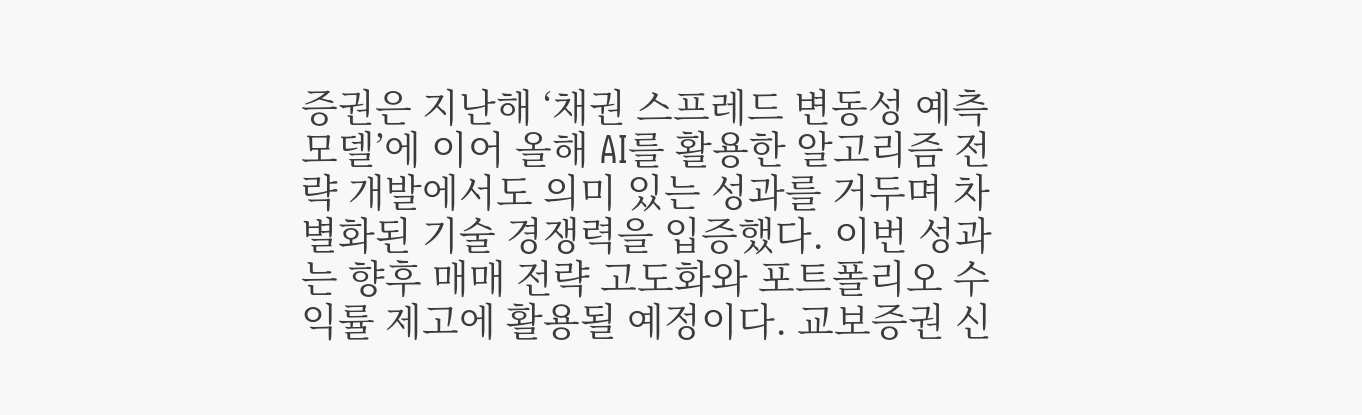증권은 지난해 ‘채권 스프레드 변동성 예측 모델’에 이어 올해 AI를 활용한 알고리즘 전략 개발에서도 의미 있는 성과를 거두며 차별화된 기술 경쟁력을 입증했다. 이번 성과는 향후 매매 전략 고도화와 포트폴리오 수익률 제고에 활용될 예정이다. 교보증권 신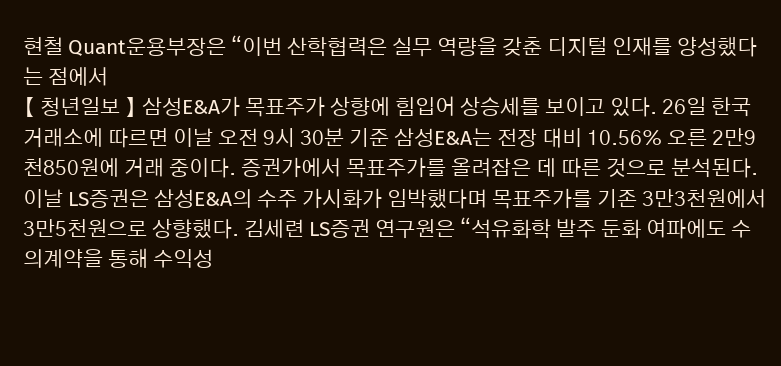현철 Quant운용부장은 “이번 산학협력은 실무 역량을 갖춘 디지털 인재를 양성했다는 점에서
【 청년일보 】 삼성E&A가 목표주가 상향에 힘입어 상승세를 보이고 있다. 26일 한국거래소에 따르면 이날 오전 9시 30분 기준 삼성E&A는 전장 대비 10.56% 오른 2만9천850원에 거래 중이다. 증권가에서 목표주가를 올려잡은 데 따른 것으로 분석된다. 이날 LS증권은 삼성E&A의 수주 가시화가 임박했다며 목표주가를 기존 3만3천원에서 3만5천원으로 상향했다. 김세련 LS증권 연구원은 “석유화학 발주 둔화 여파에도 수의계약을 통해 수익성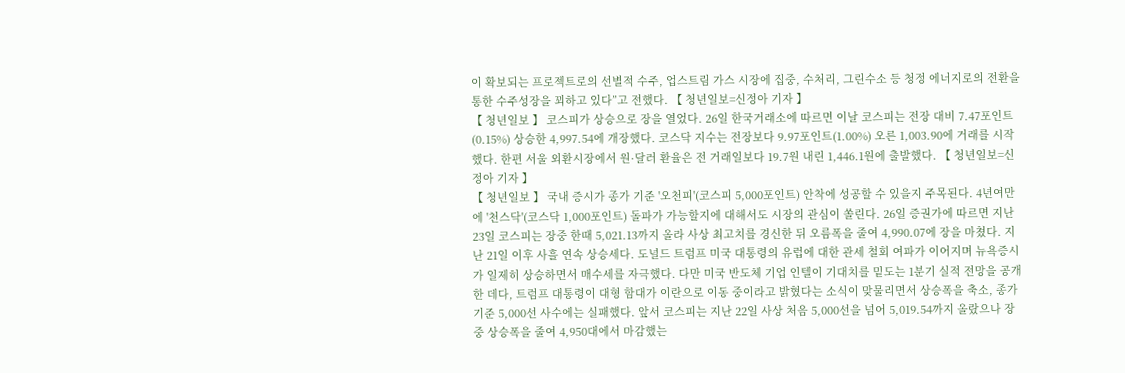이 확보되는 프로젝트로의 선별적 수주, 업스트림 가스 시장에 집중, 수처리, 그린수소 등 청정 에너지로의 전환을 통한 수주성장을 꾀하고 있다”고 전했다. 【 청년일보=신정아 기자 】
【 청년일보 】 코스피가 상승으로 장을 열었다. 26일 한국거래소에 따르면 이날 코스피는 전장 대비 7.47포인트(0.15%) 상승한 4,997.54에 개장했다. 코스닥 지수는 전장보다 9.97포인트(1.00%) 오른 1,003.90에 거래를 시작했다. 한편 서울 외환시장에서 원·달러 환율은 전 거래일보다 19.7원 내린 1,446.1원에 출발했다. 【 청년일보=신정아 기자 】
【 청년일보 】 국내 증시가 종가 기준 '오천피'(코스피 5,000포인트) 안착에 성공할 수 있을지 주목된다. 4년여만에 '천스닥'(코스닥 1,000포인트) 돌파가 가능할지에 대해서도 시장의 관심이 쏠린다. 26일 증권가에 따르면 지난 23일 코스피는 장중 한때 5,021.13까지 올라 사상 최고치를 경신한 뒤 오름폭을 줄여 4,990.07에 장을 마쳤다. 지난 21일 이후 사흘 연속 상승세다. 도널드 트럼프 미국 대통령의 유럽에 대한 관세 철회 여파가 이어지며 뉴욕증시가 일제히 상승하면서 매수세를 자극했다. 다만 미국 반도체 기업 인텔이 기대치를 밑도는 1분기 실적 전망을 공개한 데다, 트럼프 대통령이 대형 함대가 이란으로 이동 중이라고 밝혔다는 소식이 맞물리면서 상승폭을 축소, 종가 기준 5,000선 사수에는 실패했다. 앞서 코스피는 지난 22일 사상 처음 5,000선을 넘어 5,019.54까지 올랐으나 장중 상승폭을 줄여 4,950대에서 마감했는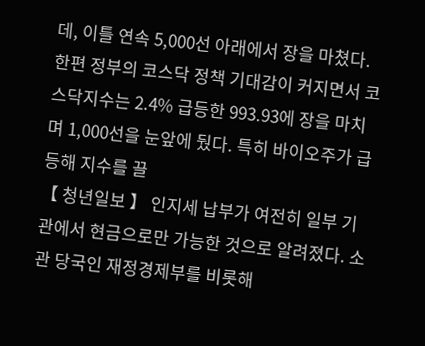데, 이틀 연속 5,000선 아래에서 장을 마쳤다. 한편 정부의 코스닥 정책 기대감이 커지면서 코스닥지수는 2.4% 급등한 993.93에 장을 마치며 1,000선을 눈앞에 뒀다. 특히 바이오주가 급등해 지수를 끌
【 청년일보 】 인지세 납부가 여전히 일부 기관에서 현금으로만 가능한 것으로 알려졌다. 소관 당국인 재정경제부를 비롯해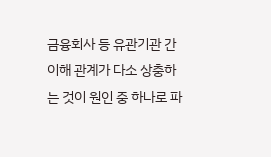금융회사 등 유관기관 간 이해 관계가 다소 상충하는 것이 원인 중 하나로 파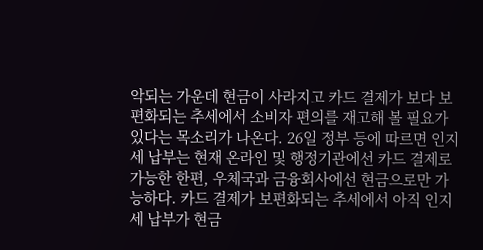악되는 가운데 현금이 사라지고 카드 결제가 보다 보편화되는 추세에서 소비자 편의를 재고해 볼 필요가 있다는 목소리가 나온다. 26일 정부 등에 따르면 인지세 납부는 현재 온라인 및 행정기관에선 카드 결제로 가능한 한편, 우체국과 금융회사에선 현금으로만 가능하다. 카드 결제가 보편화되는 추세에서 아직 인지세 납부가 현금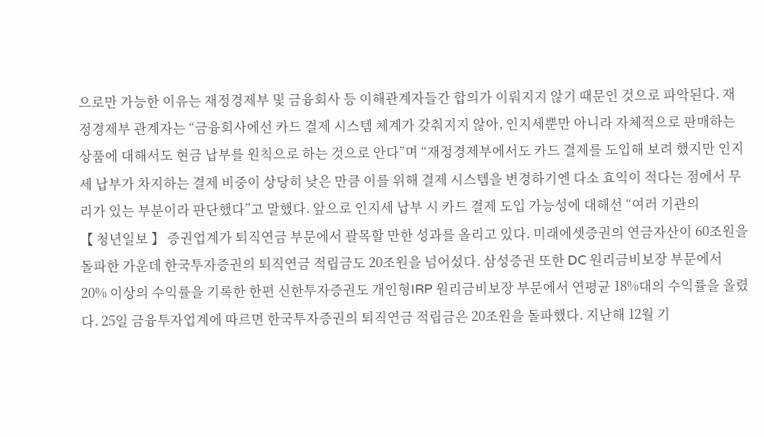으로만 가능한 이유는 재정경제부 및 금융회사 등 이해관계자들간 합의가 이뤄지지 않기 때문인 것으로 파악된다. 재정경제부 관계자는 “금융회사에선 카드 결제 시스템 체계가 갖춰지지 않아, 인지세뿐만 아니라 자체적으로 판매하는 상품에 대해서도 현금 납부를 원칙으로 하는 것으로 안다”며 “재정경제부에서도 카드 결제를 도입해 보려 했지만 인지세 납부가 차지하는 결제 비중이 상당히 낮은 만큼 이를 위해 결제 시스템을 변경하기엔 다소 효익이 적다는 점에서 무리가 있는 부분이라 판단했다”고 말했다. 앞으로 인지세 납부 시 카드 결제 도입 가능성에 대해선 “여러 기관의
【 청년일보 】 증권업계가 퇴직연금 부문에서 괄목할 만한 성과를 올리고 있다. 미래에셋증권의 연금자산이 60조원을 돌파한 가운데 한국투자증권의 퇴직연금 적립금도 20조원을 넘어섰다. 삼성증권 또한 DC 원리금비보장 부문에서 20% 이상의 수익률을 기록한 한편 신한투자증권도 개인형IRP 원리금비보장 부문에서 연평균 18%대의 수익률을 올렸다. 25일 금융투자업계에 따르면 한국투자증권의 퇴직연금 적립금은 20조원을 돌파했다. 지난해 12월 기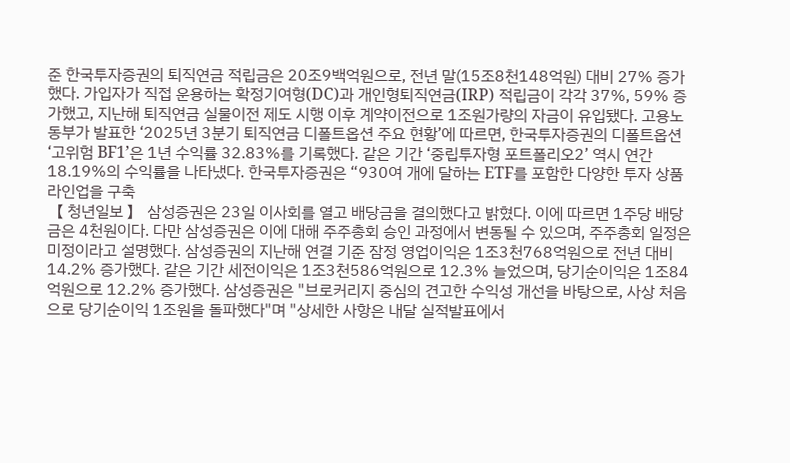준 한국투자증권의 퇴직연금 적립금은 20조9백억원으로, 전년 말(15조8천148억원) 대비 27% 증가했다. 가입자가 직접 운용하는 확정기여형(DC)과 개인형퇴직연금(IRP) 적립금이 각각 37%, 59% 증가했고, 지난해 퇴직연금 실물이전 제도 시행 이후 계약이전으로 1조원가량의 자금이 유입됐다. 고용노동부가 발표한 ‘2025년 3분기 퇴직연금 디폴트옵션 주요 현황’에 따르면, 한국투자증권의 디폴트옵션 ‘고위험 BF1’은 1년 수익률 32.83%를 기록했다. 같은 기간 ‘중립투자형 포트폴리오2’ 역시 연간 18.19%의 수익률을 나타냈다. 한국투자증권은 “930여 개에 달하는 ETF를 포함한 다양한 투자 상품 라인업을 구축
【 청년일보 】 삼성증권은 23일 이사회를 열고 배당금을 결의했다고 밝혔다. 이에 따르면 1주당 배당금은 4천원이다. 다만 삼성증권은 이에 대해 주주총회 승인 과정에서 변동될 수 있으며, 주주총회 일정은 미정이라고 설명했다. 삼성증권의 지난해 연결 기준 잠정 영업이익은 1조3천768억원으로 전년 대비 14.2% 증가했다. 같은 기간 세전이익은 1조3천586억원으로 12.3% 늘었으며, 당기순이익은 1조84억원으로 12.2% 증가했다. 삼성증권은 "브로커리지 중심의 견고한 수익성 개선을 바탕으로, 사상 처음으로 당기순이익 1조원을 돌파했다"며 "상세한 사항은 내달 실적발표에서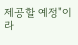제공할 예정"이라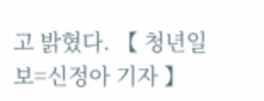고 밝혔다. 【 청년일보=신정아 기자 】